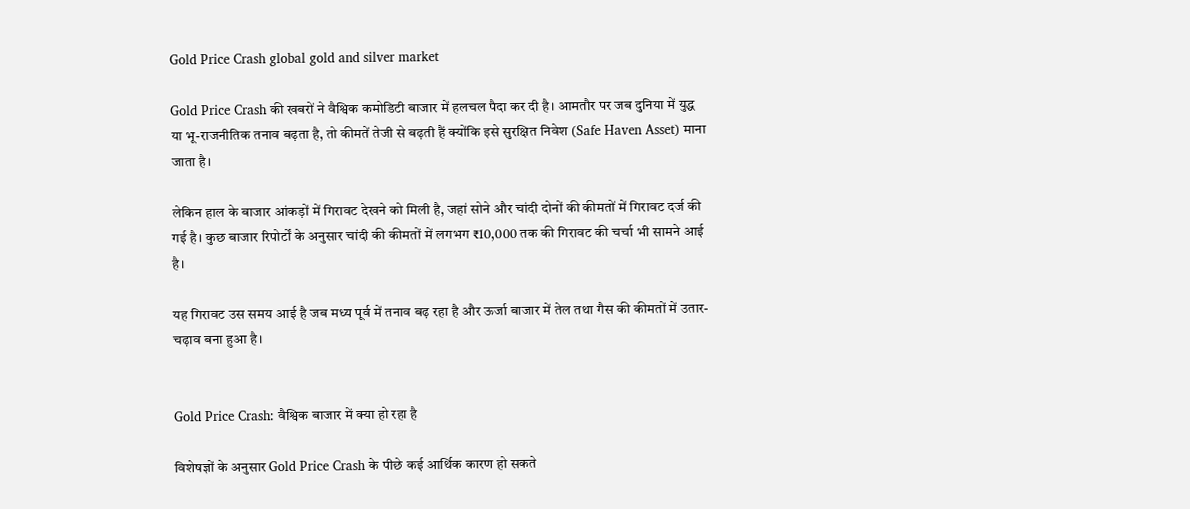Gold Price Crash global gold and silver market

Gold Price Crash की खबरों ने वैश्विक कमोडिटी बाजार में हलचल पैदा कर दी है। आमतौर पर जब दुनिया में युद्ध या भू-राजनीतिक तनाव बढ़ता है, तो कीमतें तेजी से बढ़ती हैं क्योंकि इसे सुरक्षित निवेश (Safe Haven Asset) माना जाता है।

लेकिन हाल के बाजार आंकड़ों में गिरावट देखने को मिली है, जहां सोने और चांदी दोनों की कीमतों में गिरावट दर्ज की गई है। कुछ बाजार रिपोर्टों के अनुसार चांदी की कीमतों में लगभग ₹10,000 तक की गिरावट की चर्चा भी सामने आई है।

यह गिरावट उस समय आई है जब मध्य पूर्व में तनाव बढ़ रहा है और ऊर्जा बाजार में तेल तथा गैस की कीमतों में उतार-चढ़ाव बना हुआ है।


Gold Price Crash: वैश्विक बाजार में क्या हो रहा है

विशेषज्ञों के अनुसार Gold Price Crash के पीछे कई आर्थिक कारण हो सकते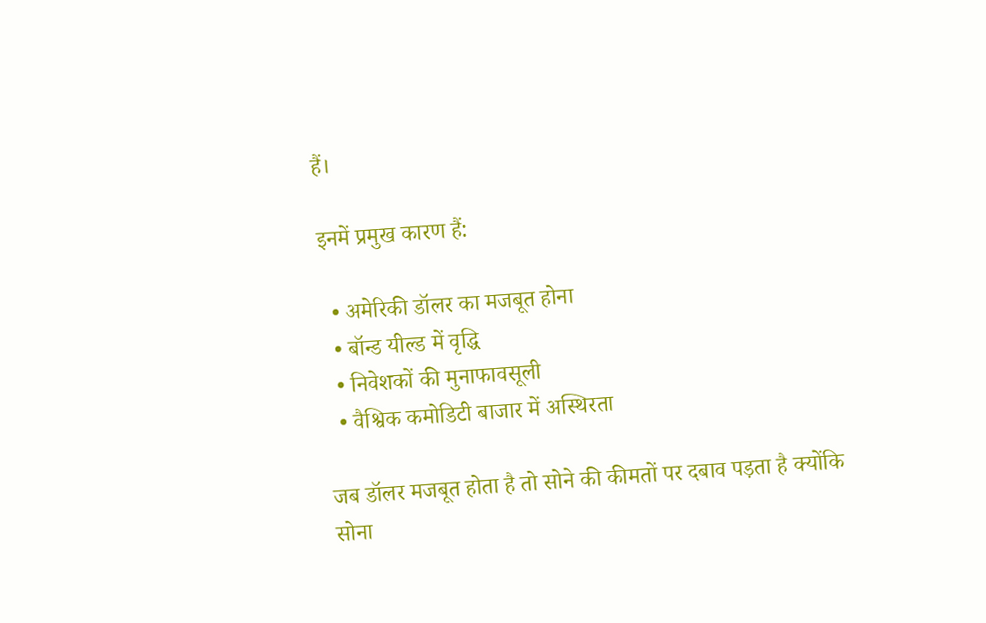हैं।

इनमें प्रमुख कारण हैं:

  • अमेरिकी डॉलर का मजबूत होना
  • बॉन्ड यील्ड में वृद्धि
  • निवेशकों की मुनाफावसूली
  • वैश्विक कमोडिटी बाजार में अस्थिरता

जब डॉलर मजबूत होता है तो सोने की कीमतों पर दबाव पड़ता है क्योंकि सोना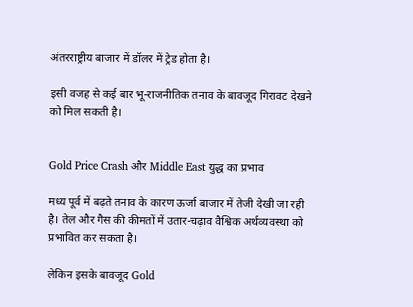अंतरराष्ट्रीय बाजार में डॉलर में ट्रेड होता है।

इसी वजह से कई बार भू-राजनीतिक तनाव के बावजूद गिरावट देखने को मिल सकती है।


Gold Price Crash और Middle East युद्ध का प्रभाव

मध्य पूर्व में बढ़ते तनाव के कारण ऊर्जा बाजार में तेजी देखी जा रही है। तेल और गैस की कीमतों में उतार-चढ़ाव वैश्विक अर्थव्यवस्था को प्रभावित कर सकता है।

लेकिन इसके बावजूद Gold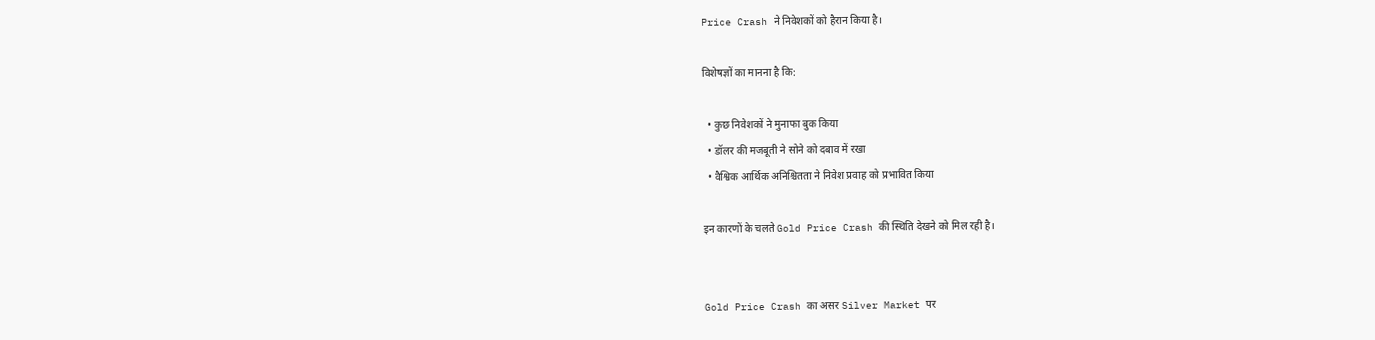Price Crash ने निवेशकों को हैरान किया है।

विशेषज्ञों का मानना है कि:

  • कुछ निवेशकों ने मुनाफा बुक किया
  • डॉलर की मजबूती ने सोने को दबाव में रखा
  • वैश्विक आर्थिक अनिश्चितता ने निवेश प्रवाह को प्रभावित किया

इन कारणों के चलते Gold Price Crash की स्थिति देखने को मिल रही है।


Gold Price Crash का असर Silver Market पर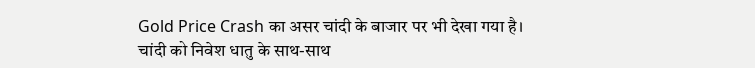Gold Price Crash का असर चांदी के बाजार पर भी देखा गया है। चांदी को निवेश धातु के साथ-साथ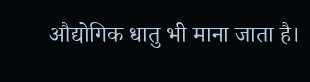औद्योगिक धातु भी माना जाता है।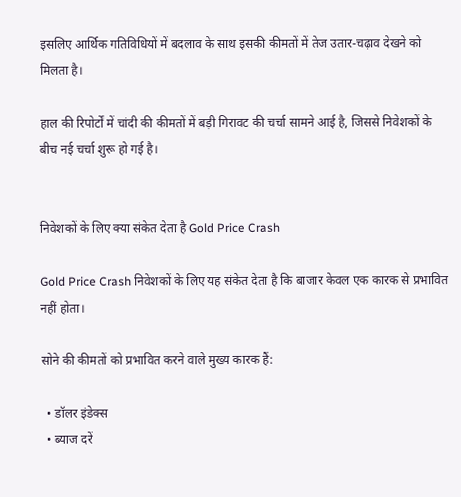इसलिए आर्थिक गतिविधियों में बदलाव के साथ इसकी कीमतों में तेज उतार-चढ़ाव देखने को मिलता है।

हाल की रिपोर्टों में चांदी की कीमतों में बड़ी गिरावट की चर्चा सामने आई है, जिससे निवेशकों के बीच नई चर्चा शुरू हो गई है।


निवेशकों के लिए क्या संकेत देता है Gold Price Crash

Gold Price Crash निवेशकों के लिए यह संकेत देता है कि बाजार केवल एक कारक से प्रभावित नहीं होता।

सोने की कीमतों को प्रभावित करने वाले मुख्य कारक हैं:

  • डॉलर इंडेक्स
  • ब्याज दरें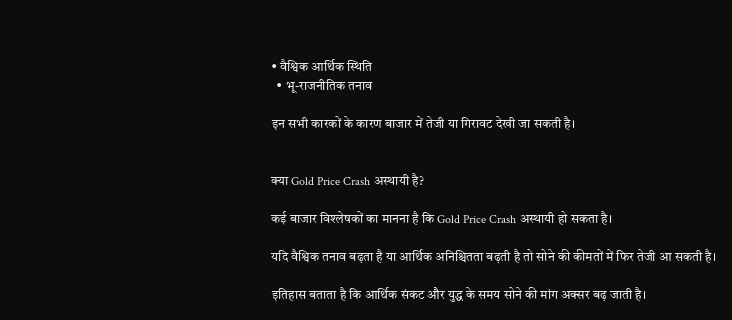• वैश्विक आर्थिक स्थिति
  • भू-राजनीतिक तनाव

इन सभी कारकों के कारण बाजार में तेजी या गिरावट देखी जा सकती है।


क्या Gold Price Crash अस्थायी है?

कई बाजार विश्लेषकों का मानना है कि Gold Price Crash अस्थायी हो सकता है।

यदि वैश्विक तनाव बढ़ता है या आर्थिक अनिश्चितता बढ़ती है तो सोने की कीमतों में फिर तेजी आ सकती है।

इतिहास बताता है कि आर्थिक संकट और युद्ध के समय सोने की मांग अक्सर बढ़ जाती है।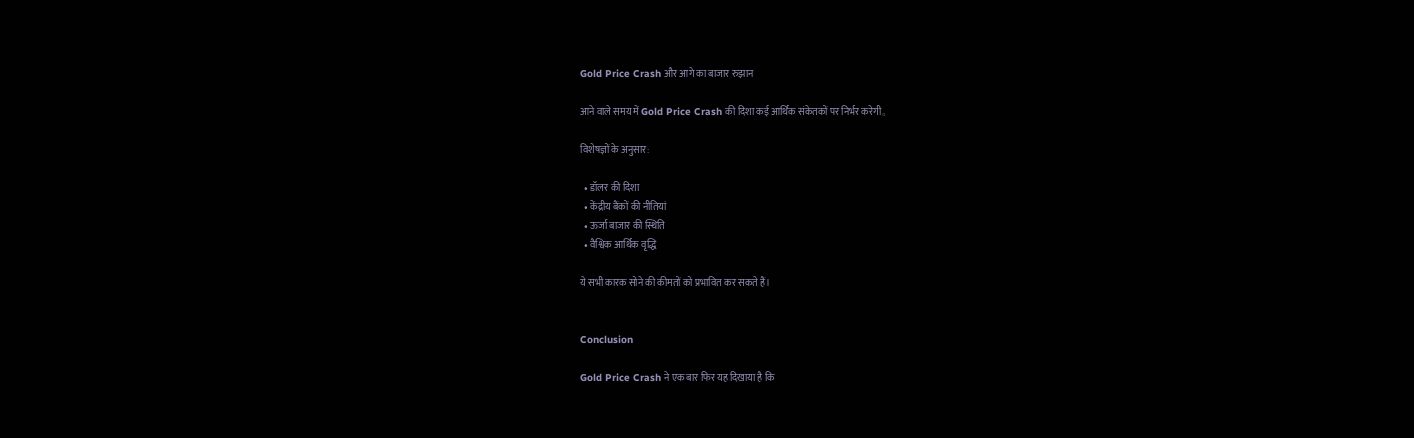Gold Price Crash और आगे का बाजार रुझान

आने वाले समय में Gold Price Crash की दिशा कई आर्थिक संकेतकों पर निर्भर करेगी。

विशेषज्ञों के अनुसार:

  • डॉलर की दिशा
  • केंद्रीय बैंकों की नीतियां
  • ऊर्जा बाजार की स्थिति
  • वैश्विक आर्थिक वृद्धि

ये सभी कारक सोने की कीमतों को प्रभावित कर सकते हैं।


Conclusion

Gold Price Crash ने एक बार फिर यह दिखाया है कि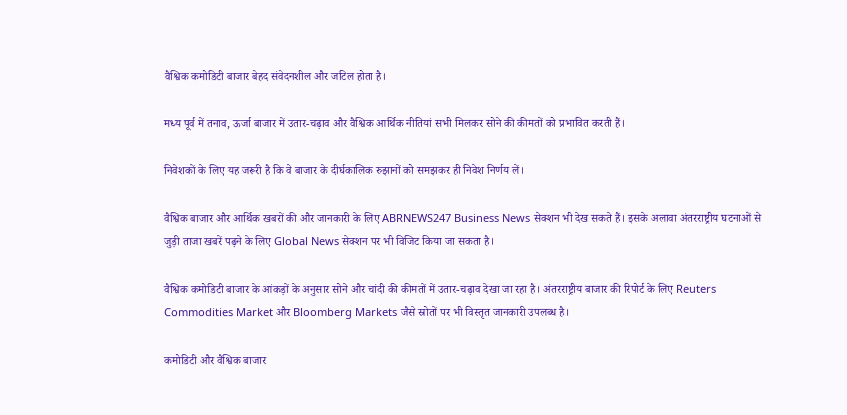वैश्विक कमोडिटी बाजार बेहद संवेदनशील और जटिल होता है।

मध्य पूर्व में तनाव, ऊर्जा बाजार में उतार-चढ़ाव और वैश्विक आर्थिक नीतियां सभी मिलकर सोने की कीमतों को प्रभावित करती हैं।

निवेशकों के लिए यह जरूरी है कि वे बाजार के दीर्घकालिक रुझानों को समझकर ही निवेश निर्णय लें।

वैश्विक बाजार और आर्थिक खबरों की और जानकारी के लिए ABRNEWS247 Business News सेक्शन भी देख सकते हैं। इसके अलावा अंतरराष्ट्रीय घटनाओं से जुड़ी ताजा खबरें पढ़ने के लिए Global News सेक्शन पर भी विजिट किया जा सकता है।

वैश्विक कमोडिटी बाजार के आंकड़ों के अनुसार सोने और चांदी की कीमतों में उतार-चढ़ाव देखा जा रहा है। अंतरराष्ट्रीय बाजार की रिपोर्ट के लिए Reuters Commodities Market और Bloomberg Markets जैसे स्रोतों पर भी विस्तृत जानकारी उपलब्ध है।

कमोडिटी और वैश्विक बाजार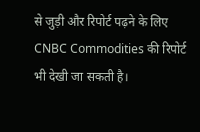से जुड़ी और रिपोर्ट पढ़ने के लिए CNBC Commodities की रिपोर्ट भी देखी जा सकती है।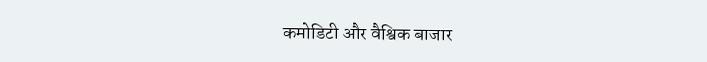कमोडिटी और वैश्विक बाजार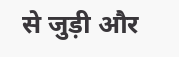से जुड़ी और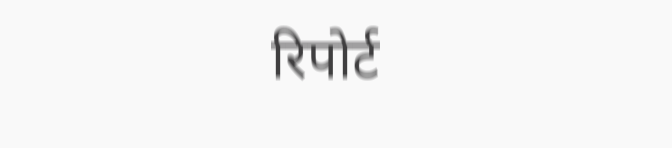रिपोर्ट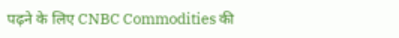पढ़ने के लिए CNBC Commodities की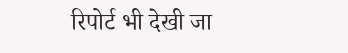रिपोर्ट भी देखी जा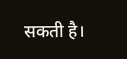सकती है।